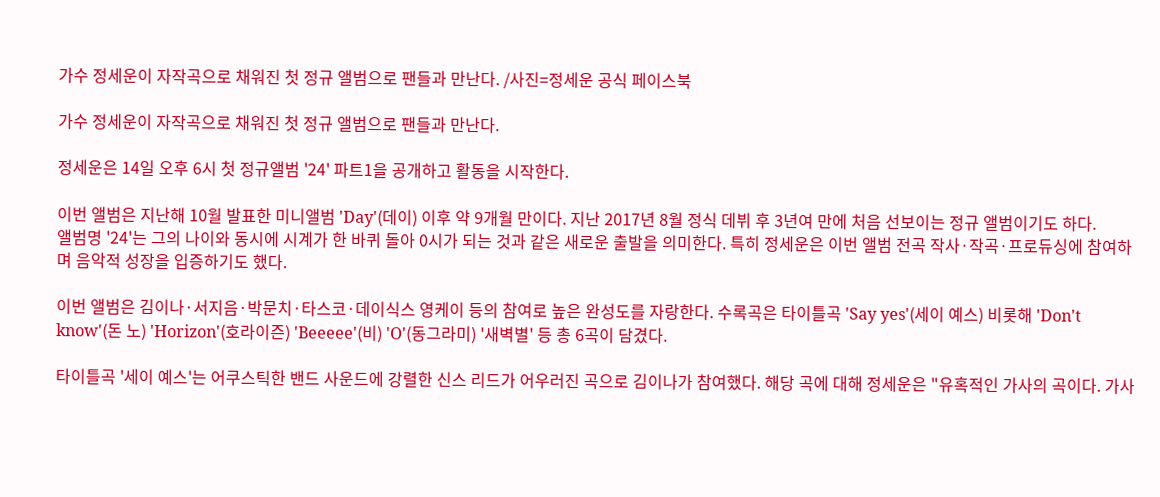가수 정세운이 자작곡으로 채워진 첫 정규 앨범으로 팬들과 만난다. /사진=정세운 공식 페이스북

가수 정세운이 자작곡으로 채워진 첫 정규 앨범으로 팬들과 만난다.

정세운은 14일 오후 6시 첫 정규앨범 '24' 파트1을 공개하고 활동을 시작한다.

이번 앨범은 지난해 10월 발표한 미니앨범 'Day'(데이) 이후 약 9개월 만이다. 지난 2017년 8월 정식 데뷔 후 3년여 만에 처음 선보이는 정규 앨범이기도 하다.
앨범명 '24'는 그의 나이와 동시에 시계가 한 바퀴 돌아 0시가 되는 것과 같은 새로운 출발을 의미한다. 특히 정세운은 이번 앨범 전곡 작사·작곡·프로듀싱에 참여하며 음악적 성장을 입증하기도 했다.

이번 앨범은 김이나·서지음·박문치·타스코·데이식스 영케이 등의 참여로 높은 완성도를 자랑한다. 수록곡은 타이틀곡 'Say yes'(세이 예스) 비롯해 'Don't know'(돈 노) 'Horizon'(호라이즌) 'Beeeee'(비) 'O'(동그라미) '새벽별' 등 총 6곡이 담겼다.

타이틀곡 '세이 예스'는 어쿠스틱한 밴드 사운드에 강렬한 신스 리드가 어우러진 곡으로 김이나가 참여했다. 해당 곡에 대해 정세운은 "유혹적인 가사의 곡이다. 가사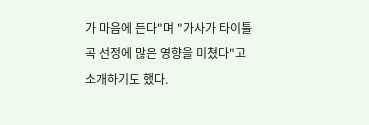가 마음에 든다"며 "가사가 타이틀곡 선정에 많은 영향을 미쳤다"고 소개하기도 했다.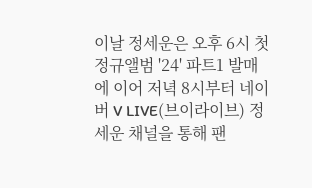이날 정세운은 오후 6시 첫 정규앨범 '24' 파트1 발매에 이어 저녁 8시부터 네이버 V LIVE(브이라이브) 정세운 채널을 통해 팬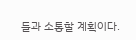들과 소통할 계획이다.